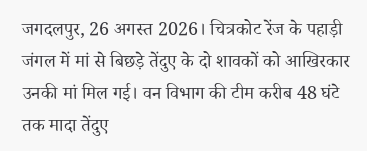जगदलपुर, 26 अगस्त 2026। चित्रकोट रेंज के पहाड़ी जंगल में मां से बिछड़े तेंदुए के दो शावकों को आखिरकार उनकी मां मिल गई। वन विभाग की टीम करीब 48 घंटे तक मादा तेंदुए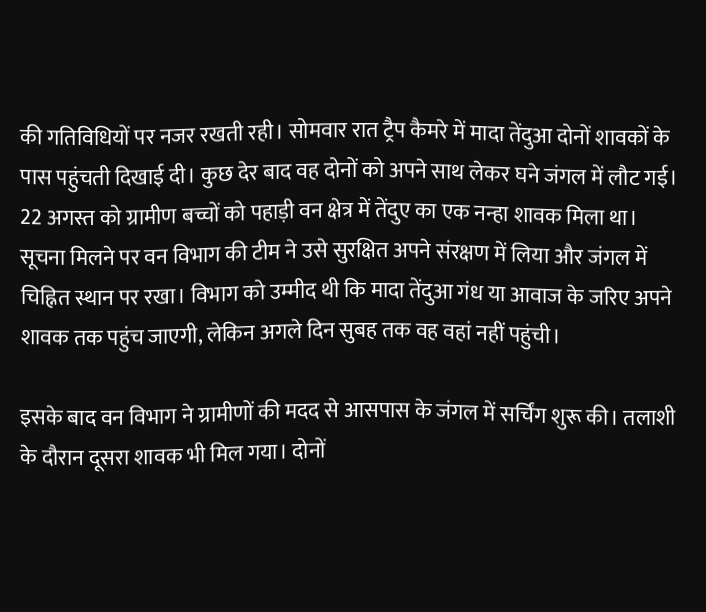की गतिविधियों पर नजर रखती रही। सोमवार रात ट्रैप कैमरे में मादा तेंदुआ दोनों शावकों के पास पहुंचती दिखाई दी। कुछ देर बाद वह दोनों को अपने साथ लेकर घने जंगल में लौट गई।
22 अगस्त को ग्रामीण बच्चों को पहाड़ी वन क्षेत्र में तेंदुए का एक नन्हा शावक मिला था। सूचना मिलने पर वन विभाग की टीम ने उसे सुरक्षित अपने संरक्षण में लिया और जंगल में चिह्नित स्थान पर रखा। विभाग को उम्मीद थी कि मादा तेंदुआ गंध या आवाज के जरिए अपने शावक तक पहुंच जाएगी, लेकिन अगले दिन सुबह तक वह वहां नहीं पहुंची।

इसके बाद वन विभाग ने ग्रामीणों की मदद से आसपास के जंगल में सर्चिंग शुरू की। तलाशी के दौरान दूसरा शावक भी मिल गया। दोनों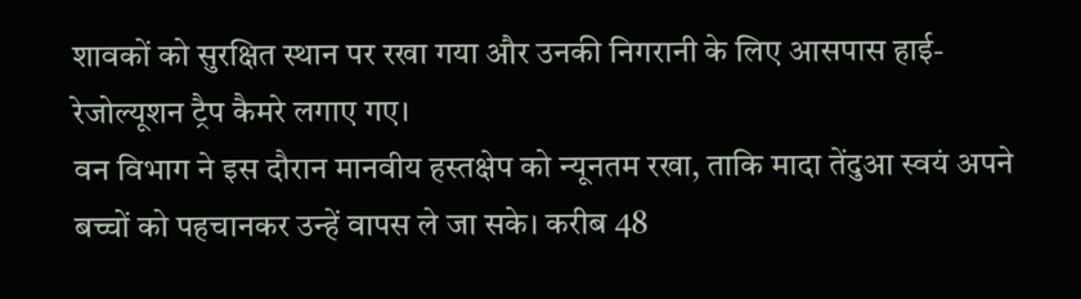शावकों को सुरक्षित स्थान पर रखा गया और उनकी निगरानी के लिए आसपास हाई-रेजोल्यूशन ट्रैप कैमरे लगाए गए।
वन विभाग ने इस दौरान मानवीय हस्तक्षेप को न्यूनतम रखा, ताकि मादा तेंदुआ स्वयं अपने बच्चों को पहचानकर उन्हें वापस ले जा सके। करीब 48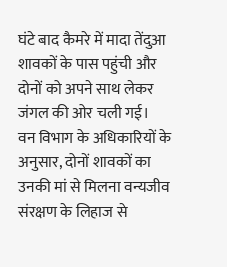घंटे बाद कैमरे में मादा तेंदुआ शावकों के पास पहुंची और दोनों को अपने साथ लेकर जंगल की ओर चली गई।
वन विभाग के अधिकारियों के अनुसार, दोनों शावकों का उनकी मां से मिलना वन्यजीव संरक्षण के लिहाज से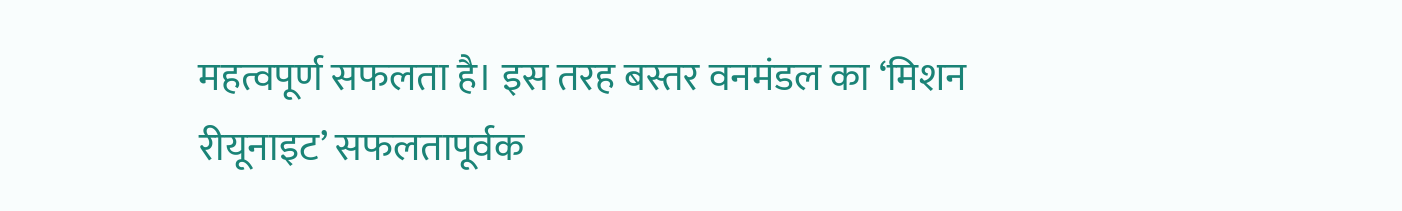महत्वपूर्ण सफलता है। इस तरह बस्तर वनमंडल का ‘मिशन रीयूनाइट’ सफलतापूर्वक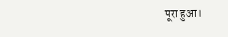पूरा हुआ।